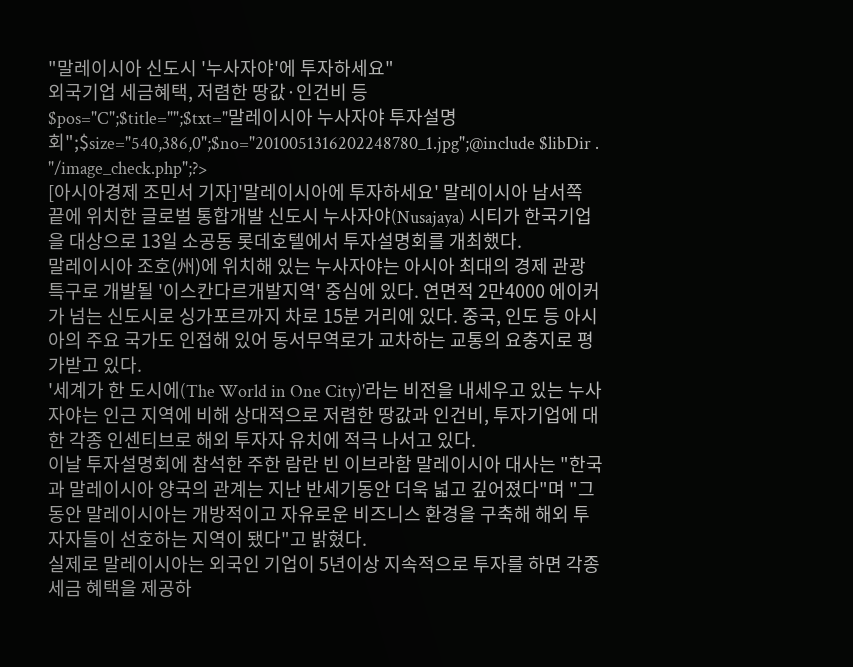"말레이시아 신도시 '누사자야'에 투자하세요"
외국기업 세금혜택, 저렴한 땅값·인건비 등
$pos="C";$title="";$txt="말레이시아 누사자야 투자설명회";$size="540,386,0";$no="2010051316202248780_1.jpg";@include $libDir . "/image_check.php";?>
[아시아경제 조민서 기자]'말레이시아에 투자하세요' 말레이시아 남서쪽 끝에 위치한 글로벌 통합개발 신도시 누사자야(Nusajaya) 시티가 한국기업을 대상으로 13일 소공동 롯데호텔에서 투자설명회를 개최했다.
말레이시아 조호(州)에 위치해 있는 누사자야는 아시아 최대의 경제 관광 특구로 개발될 '이스칸다르개발지역' 중심에 있다. 연면적 2만4000 에이커가 넘는 신도시로 싱가포르까지 차로 15분 거리에 있다. 중국, 인도 등 아시아의 주요 국가도 인접해 있어 동서무역로가 교차하는 교통의 요충지로 평가받고 있다.
'세계가 한 도시에(The World in One City)'라는 비전을 내세우고 있는 누사자야는 인근 지역에 비해 상대적으로 저렴한 땅값과 인건비, 투자기업에 대한 각종 인센티브로 해외 투자자 유치에 적극 나서고 있다.
이날 투자설명회에 참석한 주한 람란 빈 이브라함 말레이시아 대사는 "한국과 말레이시아 양국의 관계는 지난 반세기동안 더욱 넓고 깊어졌다"며 "그동안 말레이시아는 개방적이고 자유로운 비즈니스 환경을 구축해 해외 투자자들이 선호하는 지역이 됐다"고 밝혔다.
실제로 말레이시아는 외국인 기업이 5년이상 지속적으로 투자를 하면 각종 세금 혜택을 제공하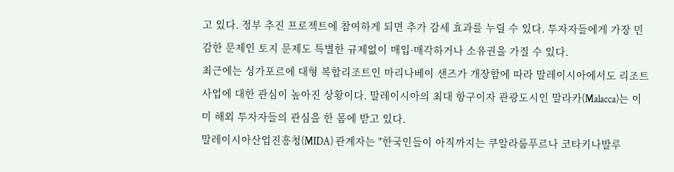고 있다. 정부 추진 프로젝트에 참여하게 되면 추가 감세 효과를 누릴 수 있다. 투자자들에게 가장 민감한 문제인 토지 문제도 특별한 규제없이 매입·매각하거나 소유권을 가질 수 있다.
최근에는 싱가포르에 대형 복합리조트인 마리나베이 샌즈가 개장함에 따라 말레이시아에서도 리조트 사업에 대한 관심이 높아진 상황이다. 말레이시아의 최대 항구이자 관광도시인 말라카(Malacca)는 이미 해외 투자자들의 관심을 한 몸에 받고 있다.
말레이시아산업진흥청(MIDA) 관계자는 "한국인들이 아직까지는 쿠알라룸푸르나 코타키나발루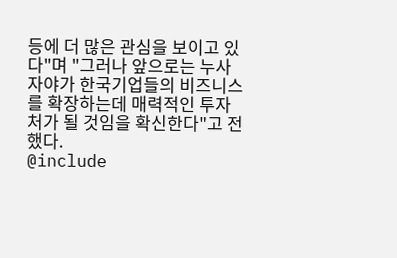등에 더 많은 관심을 보이고 있다"며 "그러나 앞으로는 누사자야가 한국기업들의 비즈니스를 확장하는데 매력적인 투자처가 될 것임을 확신한다"고 전했다.
@include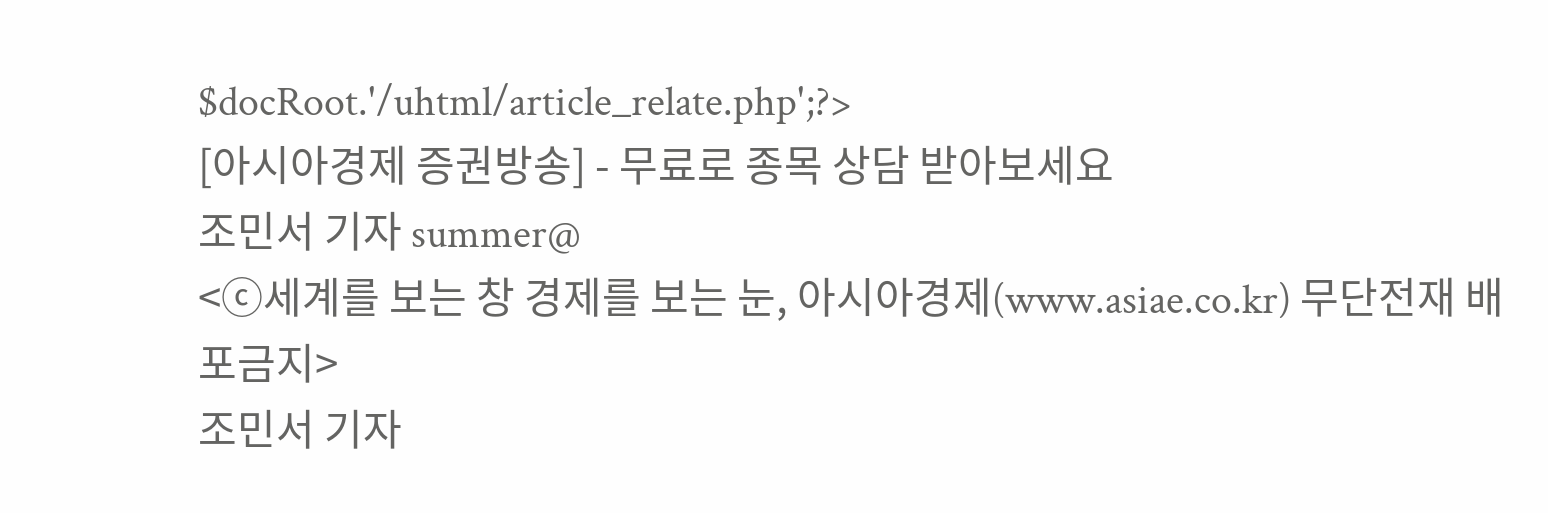$docRoot.'/uhtml/article_relate.php';?>
[아시아경제 증권방송] - 무료로 종목 상담 받아보세요
조민서 기자 summer@
<ⓒ세계를 보는 창 경제를 보는 눈, 아시아경제(www.asiae.co.kr) 무단전재 배포금지>
조민서 기자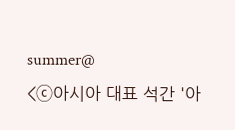summer@
<ⓒ아시아 대표 석간 '아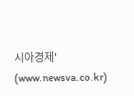시아경제' (www.newsva.co.kr)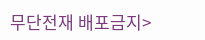무단전재 배포금지>